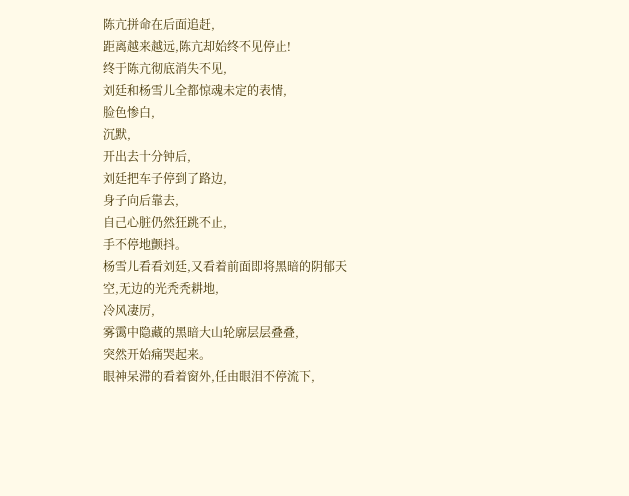陈亢拼命在后面追赶,
距离越来越远,陈亢却始终不见停止!
终于陈亢彻底消失不见,
刘廷和杨雪儿全都惊魂未定的表情,
脸色惨白,
沉默,
开出去十分钟后,
刘廷把车子停到了路边,
身子向后靠去,
自己心脏仍然狂跳不止,
手不停地颤抖。
杨雪儿看看刘廷,又看着前面即将黑暗的阴郁天空,无边的光秃秃耕地,
冷风凄厉,
雾霭中隐藏的黑暗大山轮廓层层叠叠,
突然开始痛哭起来。
眼神呆滞的看着窗外,任由眼泪不停流下,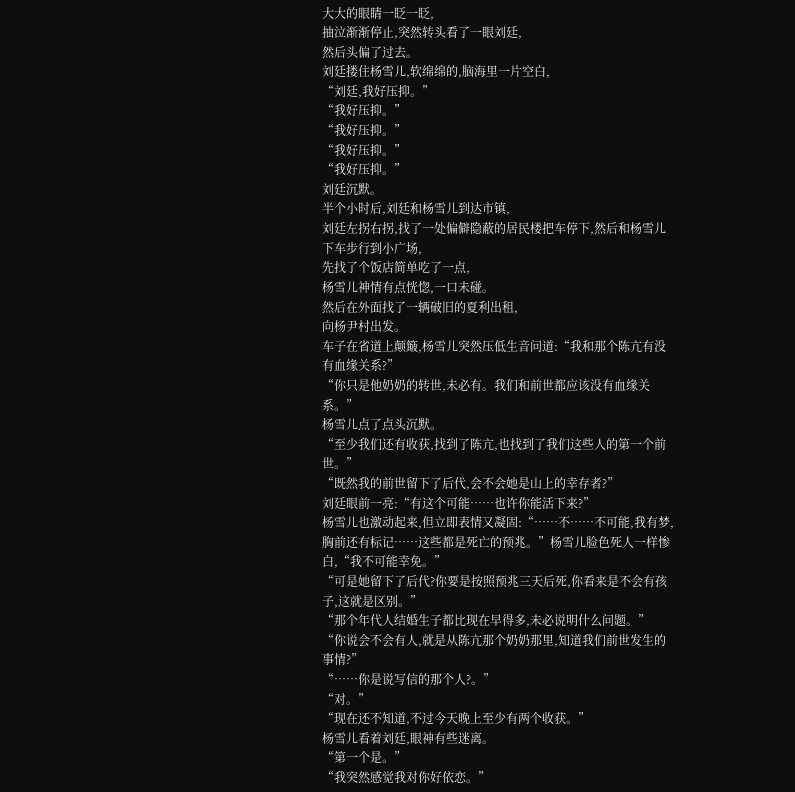大大的眼睛一眨一眨,
抽泣渐渐停止,突然转头看了一眼刘廷,
然后头偏了过去。
刘廷搂住杨雪儿,软绵绵的,脑海里一片空白,
“刘廷,我好压抑。”
“我好压抑。”
“我好压抑。”
“我好压抑。”
“我好压抑。”
刘廷沉默。
半个小时后,刘廷和杨雪儿到达市镇,
刘廷左拐右拐,找了一处偏僻隐蔽的居民楼把车停下,然后和杨雪儿下车步行到小广场,
先找了个饭店简单吃了一点,
杨雪儿神情有点恍惚,一口未碰。
然后在外面找了一辆破旧的夏利出租,
向杨尹村出发。
车子在省道上颠簸,杨雪儿突然压低生音问道:“我和那个陈亢有没有血缘关系?”
“你只是他奶奶的转世,未必有。我们和前世都应该没有血缘关系。”
杨雪儿点了点头沉默。
“至少我们还有收获,找到了陈亢,也找到了我们这些人的第一个前世。”
“既然我的前世留下了后代,会不会她是山上的幸存者?”
刘廷眼前一亮:“有这个可能……也许你能活下来?”
杨雪儿也激动起来,但立即表情又凝固:“……不……不可能,我有梦,胸前还有标记……这些都是死亡的预兆。”杨雪儿脸色死人一样惨白,“我不可能幸免。”
“可是她留下了后代?你要是按照预兆三天后死,你看来是不会有孩子,这就是区别。”
“那个年代人结婚生子都比现在早得多,未必说明什么问题。”
“你说会不会有人,就是从陈亢那个奶奶那里,知道我们前世发生的事情?”
“……你是说写信的那个人?。”
“对。”
“现在还不知道,不过今天晚上至少有两个收获。”
杨雪儿看着刘廷,眼神有些迷离。
“第一个是。”
“我突然感觉我对你好依恋。”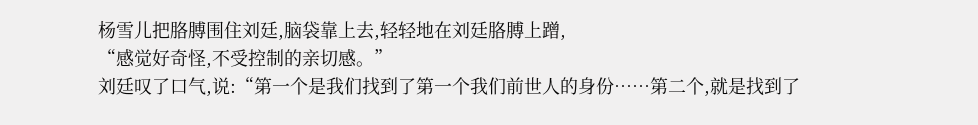杨雪儿把胳膊围住刘廷,脑袋靠上去,轻轻地在刘廷胳膊上蹭,
“感觉好奇怪,不受控制的亲切感。”
刘廷叹了口气,说:“第一个是我们找到了第一个我们前世人的身份……第二个,就是找到了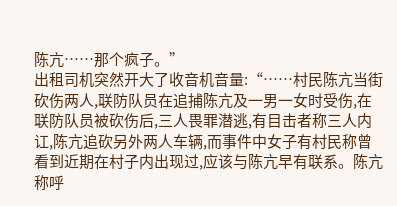陈亢……那个疯子。”
出租司机突然开大了收音机音量:“……村民陈亢当街砍伤两人,联防队员在追捕陈亢及一男一女时受伤,在联防队员被砍伤后,三人畏罪潜逃,有目击者称三人内讧,陈亢追砍另外两人车辆,而事件中女子有村民称曾看到近期在村子内出现过,应该与陈亢早有联系。陈亢称呼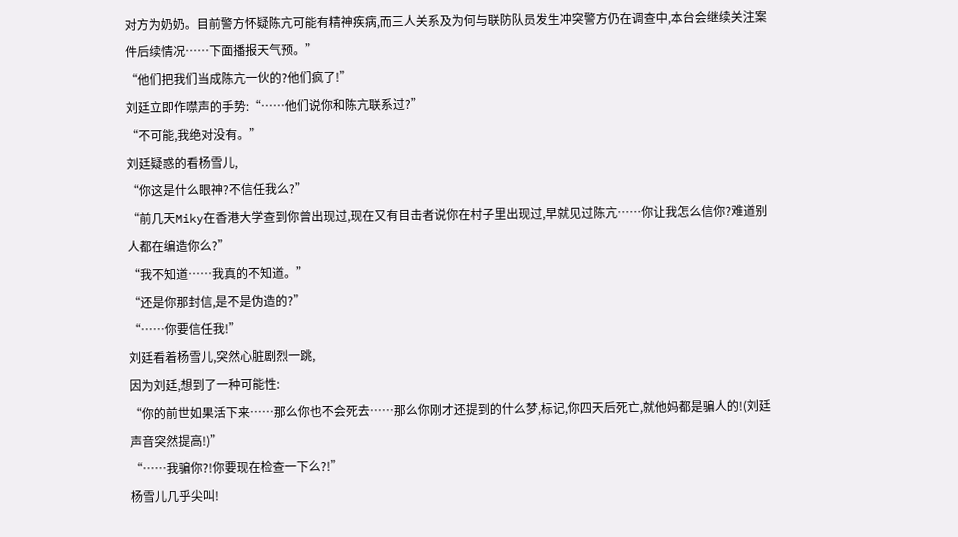对方为奶奶。目前警方怀疑陈亢可能有精神疾病,而三人关系及为何与联防队员发生冲突警方仍在调查中,本台会继续关注案件后续情况……下面播报天气预。”
“他们把我们当成陈亢一伙的?他们疯了!”
刘廷立即作噤声的手势:“……他们说你和陈亢联系过?”
“不可能,我绝对没有。”
刘廷疑惑的看杨雪儿,
“你这是什么眼神?不信任我么?”
“前几天Miky在香港大学查到你曾出现过,现在又有目击者说你在村子里出现过,早就见过陈亢……你让我怎么信你?难道别人都在编造你么?”
“我不知道……我真的不知道。”
“还是你那封信,是不是伪造的?”
“……你要信任我!”
刘廷看着杨雪儿,突然心脏剧烈一跳,
因为刘廷,想到了一种可能性:
“你的前世如果活下来……那么你也不会死去……那么你刚才还提到的什么梦,标记,你四天后死亡,就他妈都是骗人的!(刘廷声音突然提高!)”
“……我骗你?!你要现在检查一下么?!”
杨雪儿几乎尖叫!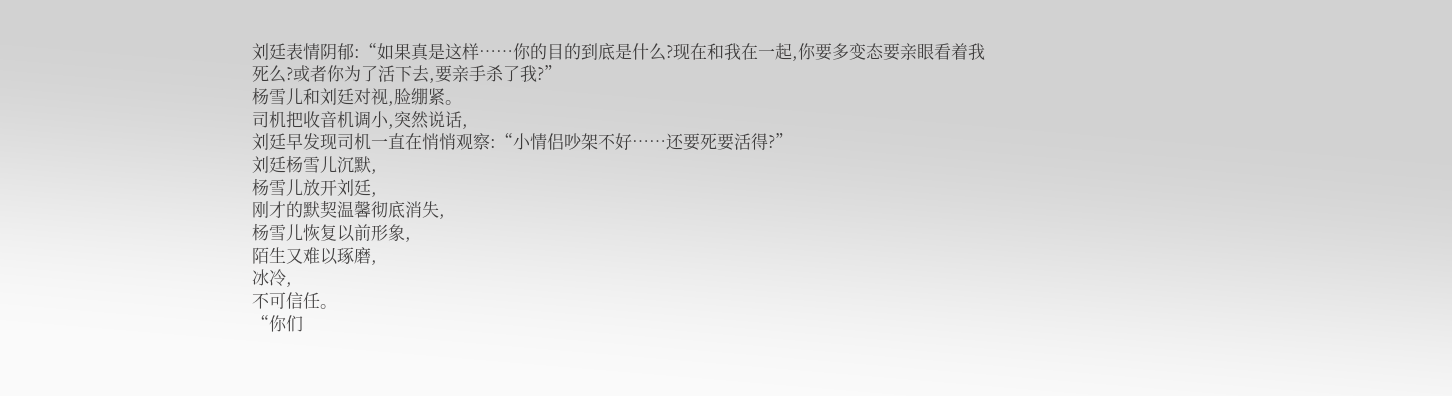刘廷表情阴郁:“如果真是这样……你的目的到底是什么?现在和我在一起,你要多变态要亲眼看着我死么?或者你为了活下去,要亲手杀了我?”
杨雪儿和刘廷对视,脸绷紧。
司机把收音机调小,突然说话,
刘廷早发现司机一直在悄悄观察:“小情侣吵架不好……还要死要活得?”
刘廷杨雪儿沉默,
杨雪儿放开刘廷,
刚才的默契温馨彻底消失,
杨雪儿恢复以前形象,
陌生又难以琢磨,
冰冷,
不可信任。
“你们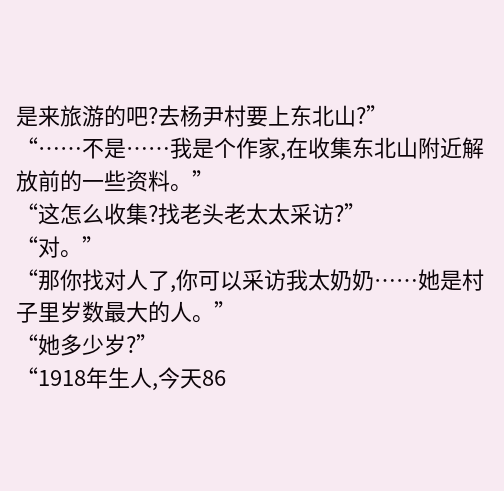是来旅游的吧?去杨尹村要上东北山?”
“……不是……我是个作家,在收集东北山附近解放前的一些资料。”
“这怎么收集?找老头老太太采访?”
“对。”
“那你找对人了,你可以采访我太奶奶……她是村子里岁数最大的人。”
“她多少岁?”
“1918年生人,今天86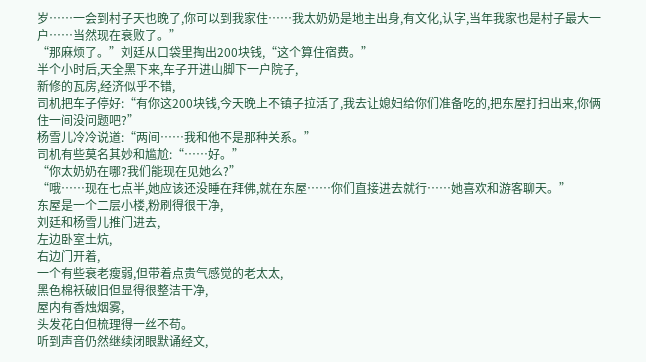岁……一会到村子天也晚了,你可以到我家住……我太奶奶是地主出身,有文化,认字,当年我家也是村子最大一户……当然现在衰败了。”
“那麻烦了。”刘廷从口袋里掏出200块钱,“这个算住宿费。”
半个小时后,天全黑下来,车子开进山脚下一户院子,
新修的瓦房,经济似乎不错,
司机把车子停好:“有你这200块钱,今天晚上不镇子拉活了,我去让媳妇给你们准备吃的,把东屋打扫出来,你俩住一间没问题吧?”
杨雪儿冷冷说道:“两间……我和他不是那种关系。”
司机有些莫名其妙和尴尬:“……好。”
“你太奶奶在哪?我们能现在见她么?”
“哦……现在七点半,她应该还没睡在拜佛,就在东屋……你们直接进去就行……她喜欢和游客聊天。”
东屋是一个二层小楼,粉刷得很干净,
刘廷和杨雪儿推门进去,
左边卧室土炕,
右边门开着,
一个有些衰老瘦弱,但带着点贵气感觉的老太太,
黑色棉袄破旧但显得很整洁干净,
屋内有香烛烟雾,
头发花白但梳理得一丝不苟。
听到声音仍然继续闭眼默诵经文,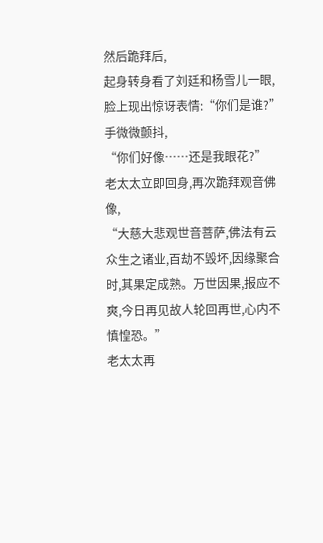然后跪拜后,
起身转身看了刘廷和杨雪儿一眼,
脸上现出惊讶表情:“你们是谁?”
手微微颤抖,
“你们好像……还是我眼花?”
老太太立即回身,再次跪拜观音佛像,
“大慈大悲观世音菩萨,佛法有云众生之诸业,百劫不毁坏,因缘聚合时,其果定成熟。万世因果,报应不爽,今日再见故人轮回再世,心内不慎惶恐。”
老太太再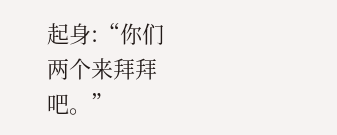起身:“你们两个来拜拜吧。”